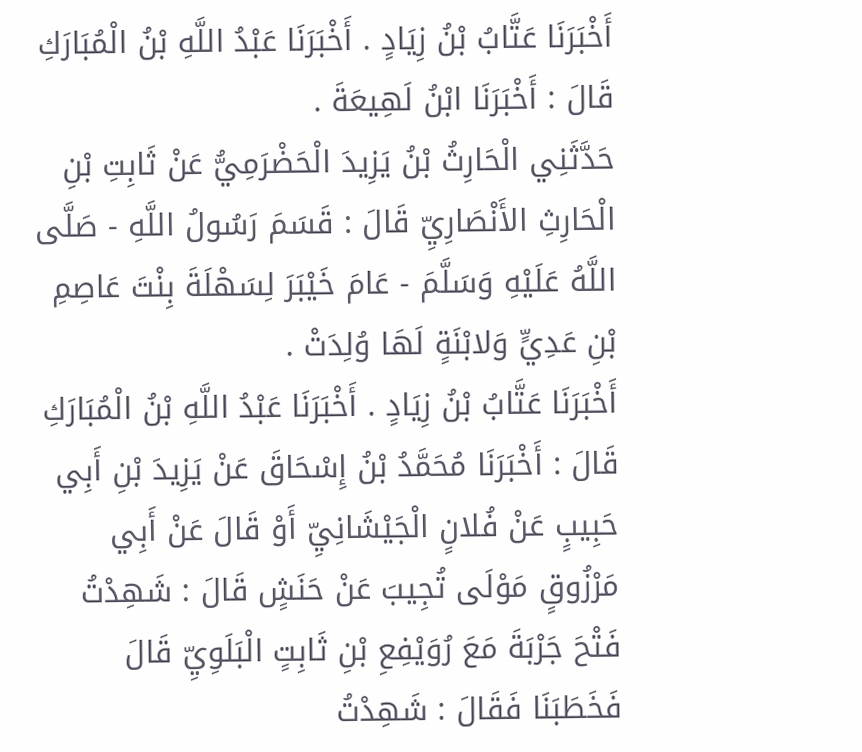أَخْبَرَنَا عَتَّابُ بْنُ زِيَادٍ . أَخْبَرَنَا عَبْدُ اللَّهِ بْنُ الْمُبَارَكِ قَالَ : أَخْبَرَنَا ابْنُ لَهِيعَةَ .
حَدَّثَنِي الْحَارِثُ بْنُ يَزِيدَ الْحَضْرَمِيُّ عَنْ ثَابِتِ بْنِ الْحَارِثِ الأَنْصَارِيِّ قَالَ : قَسَمَ رَسُولُ اللَّهِ - صَلَّى اللَّهُ عَلَيْهِ وَسَلَّمَ - عَامَ خَيْبَرَ لِسَهْلَةَ بِنْتَ عَاصِمِ بْنِ عَدِيٍّ وَلابْنَةٍ لَهَا وُلِدَتْ .
أَخْبَرَنَا عَتَّابُ بْنُ زِيَادٍ . أَخْبَرَنَا عَبْدُ اللَّهِ بْنُ الْمُبَارَكِ قَالَ : أَخْبَرَنَا مُحَمَّدُ بْنُ إِسْحَاقَ عَنْ يَزِيدَ بْنِ أَبِي حَبِيبٍ عَنْ فُلانٍ الْجَيْشَانِيِّ أَوْ قَالَ عَنْ أَبِي مَرْزُوقٍ مَوْلَى تُجِيبَ عَنْ حَنَشٍ قَالَ : شَهِدْتُ فَتْحَ جَرْبَةَ مَعَ رُوَيْفِعِ بْنِ ثَابِتٍ الْبَلَوِيِّ قَالَ فَخَطَبَنَا فَقَالَ : شَهِدْتُ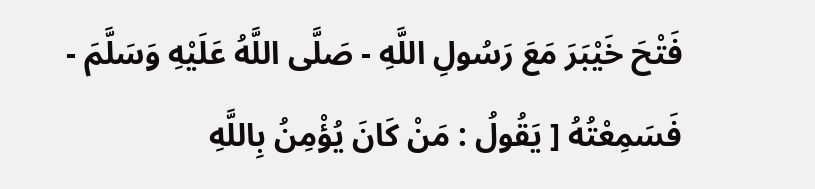فَتْحَ خَيْبَرَ مَعَ رَسُولِ اللَّهِ - صَلَّى اللَّهُ عَلَيْهِ وَسَلَّمَ - فَسَمِعْتُهُ [ يَقُولُ : مَنْ كَانَ يُؤْمِنُ بِاللَّهِ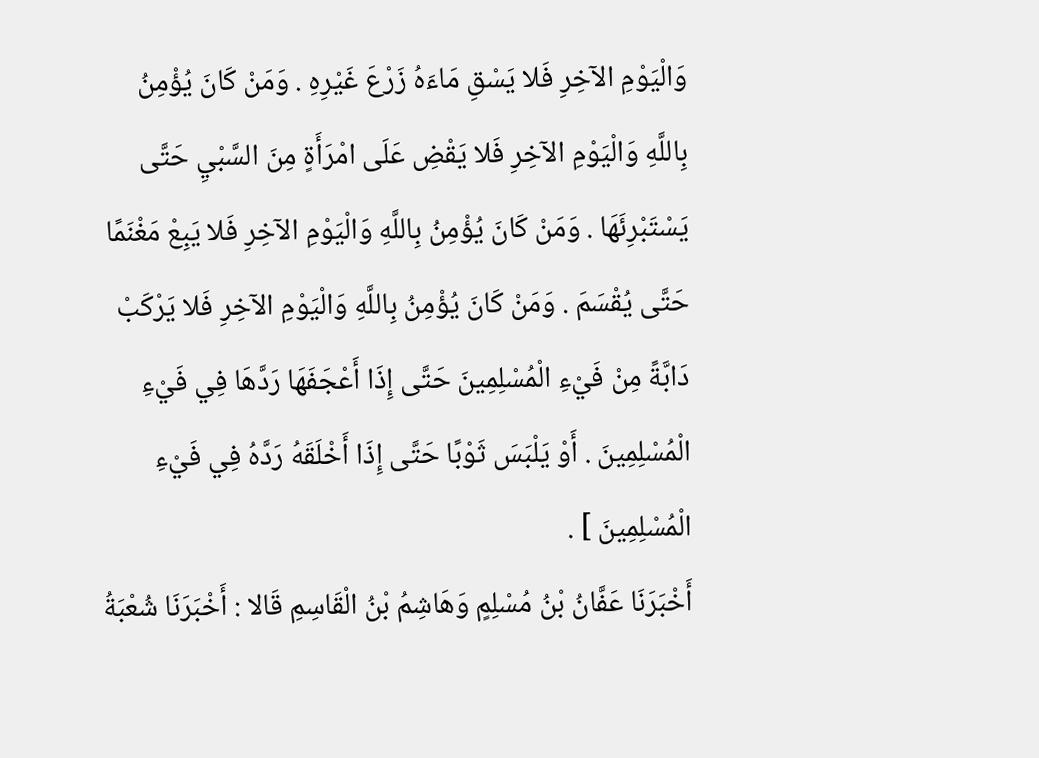وَالْيَوْمِ الآخِرِ فَلا يَسْقِ مَاءَهُ زَرْعَ غَيْرِهِ . وَمَنْ كَانَ يُؤْمِنُ بِاللَّهِ وَالْيَوْمِ الآخِرِ فَلا يَقْضِ عَلَى امْرَأَةٍ مِنَ السَّبْيِ حَتَّى يَسْتَبْرِئَهَا . وَمَنْ كَانَ يُؤْمِنُ بِاللَّهِ وَالْيَوْمِ الآخِرِ فَلا يَبِعْ مَغْنَمًا حَتَّى يُقْسَمَ . وَمَنْ كَانَ يُؤْمِنُ بِاللَّهِ وَالْيَوْمِ الآخِرِ فَلا يَرْكَبْ دَابَّةً مِنْ فَيْءِ الْمُسْلِمِينَ حَتَّى إِذَا أَعْجَفَهَا رَدَّهَا فِي فَيْءِ الْمُسْلِمِينَ . أَوْ يَلْبَسَ ثَوْبًا حَتَّى إِذَا أَخْلَقَهُ رَدَّهُ فِي فَيْءِ الْمُسْلِمِينَ ] .
أَخْبَرَنَا عَفَّانُ بْنُ مُسْلِمٍ وَهَاشِمُ بْنُ الْقَاسِمِ قَالا : أَخْبَرَنَا شُعْبَةُ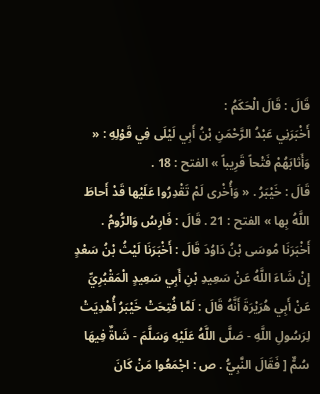قَالَ : قَالَ الْحَكَمُ :
أَخْبَرَنِي عَبْدُ الرَّحْمَنِ بْنُ أَبِي لَيْلَى فِي قَوْلِهِ : « وَأَثابَهُمْ فَتْحاً قَرِيباً » الفتح : 18 .
قَالَ : خَيْبَرُ . « وَأُخْرى لَمْ تَقْدِرُوا عَلَيْها قَدْ أَحاطَ اللَّهُ بِها » الفتح : 21 . قَالَ : فَارِسُ وَالرُّومُ .
أَخْبَرَنَا مُوسَى بْنُ دَاوُدَ قَالَ : أَخْبَرَنَا لَيْثُ بْنُ سَعْدٍ إِنْ شَاءَ اللَّهُ عَنْ سَعِيدِ بْنِ أَبِي سَعِيدٍ الْمَقْبُرِيِّ عَنْ أَبِي هُرَيْرَةَ أَنَّهُ قَالَ : لَمَّا فُتِحَتْ خَيْبَرُ أُهْدِيَتْ لِرَسُولِ اللَّهِ - صَلَّى اللَّهُ عَلَيْهِ وَسَلَّمَ - شَاةٌ فِيهَا سُمٌّ [ فَقَالَ النَّبِيُّ . ص : اجْمَعُوا مَنْ كَانَ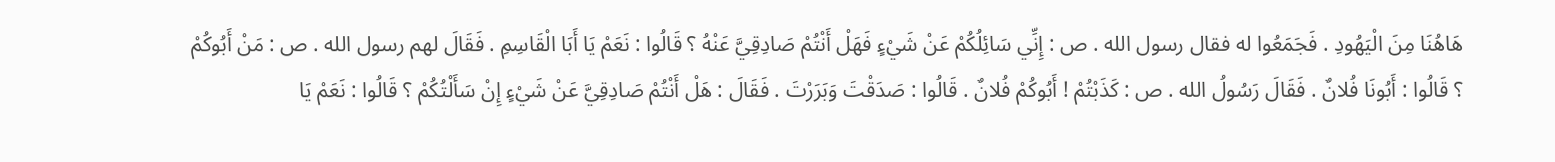هَاهُنَا مِنَ الْيَهُودِ . فَجَمَعُوا له فقال رسول الله . ص : إِنِّي سَائِلُكُمْ عَنْ شَيْءٍ فَهَلْ أَنْتُمْ صَادِقِيَّ عَنْهُ ؟ قَالُوا : نَعَمْ يَا أَبَا الْقَاسِمِ . فَقَالَ لهم رسول الله . ص : مَنْ أَبُوكُمْ ؟ قَالُوا : أَبُونَا فُلانٌ . فَقَالَ رَسُولُ الله . ص : كَذَبْتُمْ ! أَبُوكُمْ فُلانٌ . قَالُوا : صَدَقْتَ وَبَرَرْتَ . فَقَالَ : هَلْ أَنْتُمْ صَادِقِيَّ عَنْ شَيْءٍ إِنْ سَأَلْتُكُمْ ؟ قَالُوا : نَعَمْ يَا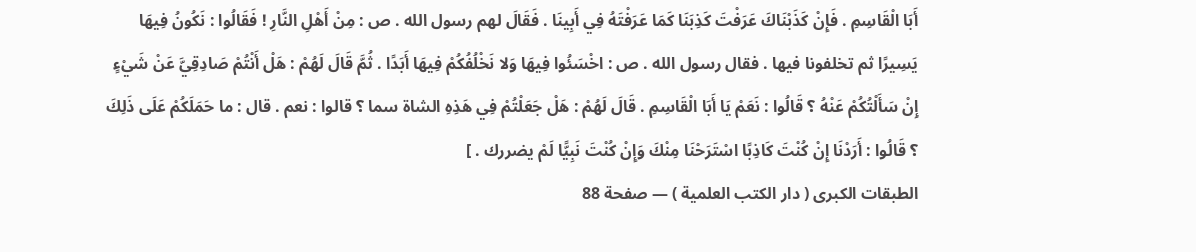أَبَا الْقَاسِمِ . فَإِنْ كَذَبْنَاكَ عَرَفْتَ كَذِبَنَا كَمَا عَرَفْتَهُ فِي أَبِينَا . فَقَالَ لهم رسول الله . ص : مِنْ أَهْلِ النَّارِ ! فَقَالُوا : نَكُونُ فِيهَا يَسِيرًا ثم تخلفونا فيها . فقال رسول الله . ص : اخْسَئُوا فِيهَا وَلا نَخْلُفُكُمْ فِيهَا أَبَدًا . ثُمَّ قَالَ لَهُمْ : هَلْ أَنْتُمْ صَادِقِيَّ عَنْ شَيْءٍ إِنْ سَأَلْتُكُمْ عَنْهُ ؟ قَالُوا : نَعَمْ يَا أَبَا الْقَاسِمِ . قَالَ لَهُمْ : هَلْ جَعَلْتُمْ فِي هَذِهِ الشاة سما ؟ قالوا : نعم . قال : ما حَمَلَكُمْ عَلَى ذَلِكَ ؟ قَالُوا : أَرَدْنَا إِنْ كُنْتَ كَاذِبًا اسْتَرَحْنَا مِنْكَ وَإِنْ كُنْتَ نَبِيًّا لَمْ يضررك . ]
الطبقات الكبرى ( دار الكتب العلمية ) — صفحة 88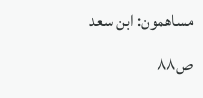مساهمون: ابن سعد
ص٨٨